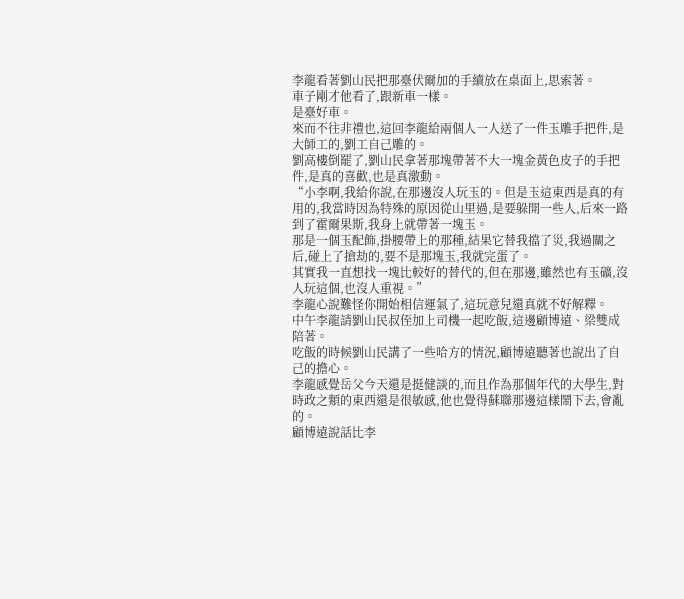李龍看著劉山民把那臺伏爾加的手續放在桌面上,思索著。
車子剛才他看了,跟新車一樣。
是臺好車。
來而不往非禮也,這回李龍給兩個人一人送了一件玉雕手把件,是大師工的,劉工自己雕的。
劉高樓倒罷了,劉山民拿著那塊帶著不大一塊金黃色皮子的手把件,是真的喜歡,也是真激動。
“小李啊,我給你說,在那邊沒人玩玉的。但是玉這東西是真的有用的,我當時因為特殊的原因從山里過,是要躲開一些人,后來一路到了霍爾果斯,我身上就帶著一塊玉。
那是一個玉配飾,掛腰帶上的那種,結果它替我擋了災,我過關之后,碰上了搶劫的,要不是那塊玉,我就完蛋了。
其實我一直想找一塊比較好的替代的,但在那邊,雖然也有玉礦,沒人玩這個,也沒人重視。”
李龍心說難怪你開始相信運氣了,這玩意兒還真就不好解釋。
中午李龍請劉山民叔侄加上司機一起吃飯,這邊顧博遠、梁雙成陪著。
吃飯的時候劉山民講了一些哈方的情況,顧博遠聽著也說出了自己的擔心。
李龍感覺岳父今天還是挺健談的,而且作為那個年代的大學生,對時政之類的東西還是很敏感,他也覺得蘇聯那邊這樣鬧下去,會亂的。
顧博遠說話比李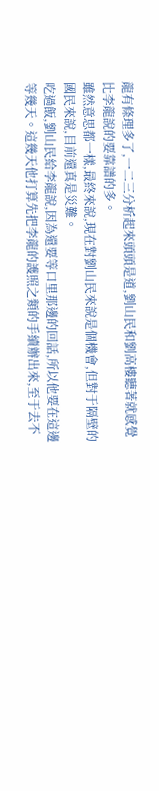龍有條理多了,一二三分析起來頭頭是道,劉山民和劉高樓聽著就感覺比李龍說的要靠譜的多。
雖然意思都一樣,最終來說,現在對劉山民來說是個機會,但對于隔壁的國民來說,目前還真是災難。
吃過飯,劉山民給李龍說,因為還要等口里那邊的回話,所以他要在這邊等幾天。這幾天他打算先把李龍的護照之類的手續辦出來,至于去不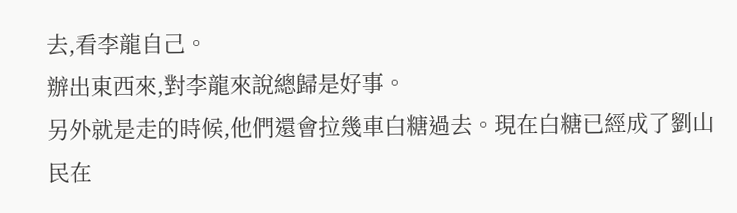去,看李龍自己。
辦出東西來,對李龍來說總歸是好事。
另外就是走的時候,他們還會拉幾車白糖過去。現在白糖已經成了劉山民在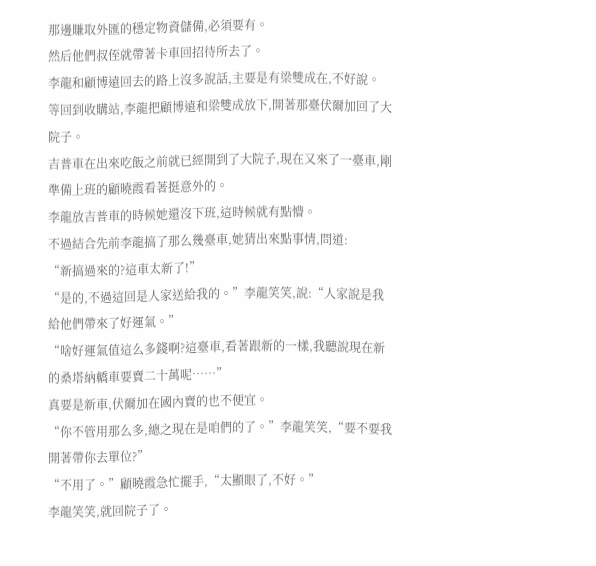那邊賺取外匯的穩定物資儲備,必須要有。
然后他們叔侄就帶著卡車回招待所去了。
李龍和顧博遠回去的路上沒多說話,主要是有梁雙成在,不好說。
等回到收購站,李龍把顧博遠和梁雙成放下,開著那臺伏爾加回了大院子。
吉普車在出來吃飯之前就已經開到了大院子,現在又來了一臺車,剛準備上班的顧曉霞看著挺意外的。
李龍放吉普車的時候她還沒下班,這時候就有點懵。
不過結合先前李龍搞了那么幾臺車,她猜出來點事情,問道:
“新搞過來的?這車太新了!”
“是的,不過這回是人家送給我的。”李龍笑笑,說:“人家說是我給他們帶來了好運氣。”
“啥好運氣值這么多錢啊?這臺車,看著跟新的一樣,我聽說現在新的桑塔納轎車要賣二十萬呢……”
真要是新車,伏爾加在國內賣的也不便宜。
“你不管用那么多,總之現在是咱們的了。”李龍笑笑,“要不要我開著帶你去單位?”
“不用了。”顧曉霞急忙擺手,“太顯眼了,不好。”
李龍笑笑,就回院子了。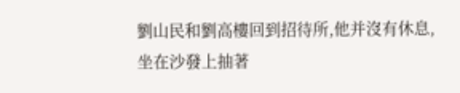劉山民和劉高樓回到招待所,他并沒有休息,坐在沙發上抽著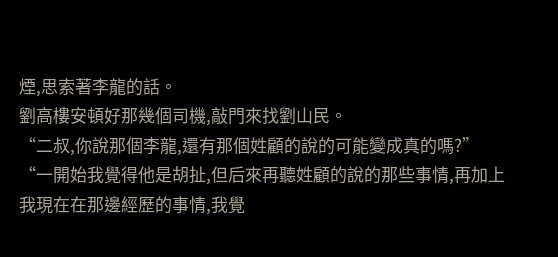煙,思索著李龍的話。
劉高樓安頓好那幾個司機,敲門來找劉山民。
“二叔,你說那個李龍,還有那個姓顧的說的可能變成真的嗎?”
“一開始我覺得他是胡扯,但后來再聽姓顧的說的那些事情,再加上我現在在那邊經歷的事情,我覺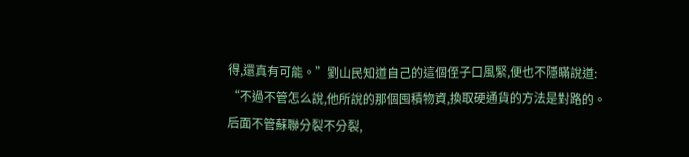得,還真有可能。”劉山民知道自己的這個侄子口風緊,便也不隱瞞說道:
“不過不管怎么說,他所說的那個囤積物資,換取硬通貨的方法是對路的。
后面不管蘇聯分裂不分裂,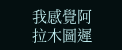我感覺阿拉木圖遲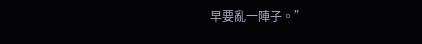早要亂一陣子。”